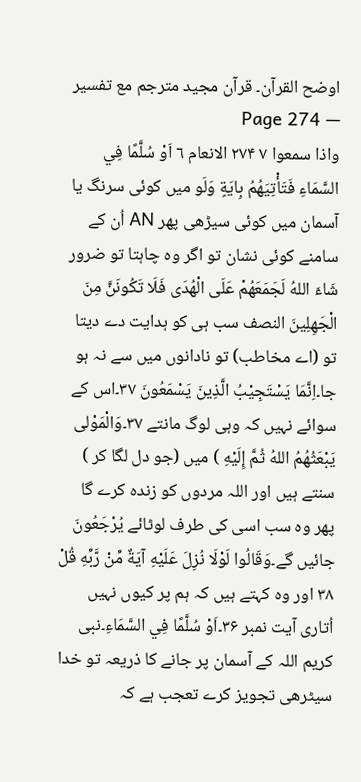اوضح القرآن۔ قرآن مجید مترجم مع تفسیر — Page 274
واذا سمعوا ٧ ۲۷۴ الانعام ٦ اَوْ سُلَّمًا فِي السَّمَاءِ فَتَأْتِيَهُمُ بِايَةٍ وَلَو میں کوئی سرنگ یا آسمان میں کوئی سیڑھی پھر AN اُن کے سامنے کوئی نشان تو اگر وہ چاہتا تو ضرور شَاءَ اللهُ لَجَمَعَهُمْ عَلَى الْهُدَى فَلَا تَكُونَنَّ مِنَ الْجَهِلِينَ النصف سب ہی کو ہدایت دے دیتا تو (اے مخاطب) تو نادانوں میں سے نہ ہو جا۔اِنَّمَا يَسْتَجِيْبُ الَّذِينَ يَسْمَعُونَ ٣٧۔اس کے سوائے نہیں کہ وہی لوگ مانتے ۳۷۔وَالْمَوْلى يَبْعَثُهُمُ اللهُ ثُمَّ إِلَيْهِ ) میں (جو دل لگا کر ) سنتے ہیں اور اللہ مردوں کو زندہ کرے گا پھر وہ سب اسی کی طرف لوٹائے يُرْجَعُونَ جائیں گے۔وَقَالُوا لَوْلَا نُزِلَ عَلَيْهِ آيَةٌ مِّنْ رَّبِّهِ قُلْ ۳۸ اور وہ کہتے ہیں کہ ہم پر کیوں نہیں اُتاری آیت نمبر ۳۶۔اَوْ سُلَّمًا فِي السَّمَاءِ۔نبی کریم اللہ کے آسمان پر جانے کا ذریعہ تو خدا سیٹرھی تجویز کرے تعجب ہے کہ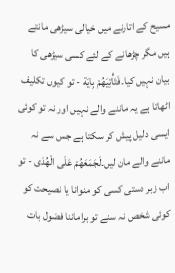مسیح کے اتارنے میں خیالی سیڑھی مانتے ہیں مگر چڑھانے کے لئے کسی سیڑھی کا بیان نہیں کیا۔فَتَأْتِيَهُمْ بِايَة - تو کیوں تکلیف اٹھاتا ہے یہ ماننے والے نہیں اور نہ تو کوئی ایسی دلیل پیش کر سکتا ہے جس سے نہ ماننے والے مان لیں۔لَجَمَعَهُمْ عَلَى الْهُدَى - تو اب زبر دستی کسی کو منوانا یا نصیحت کو کوئی شخص نہ سنے تو براماننا فضول بات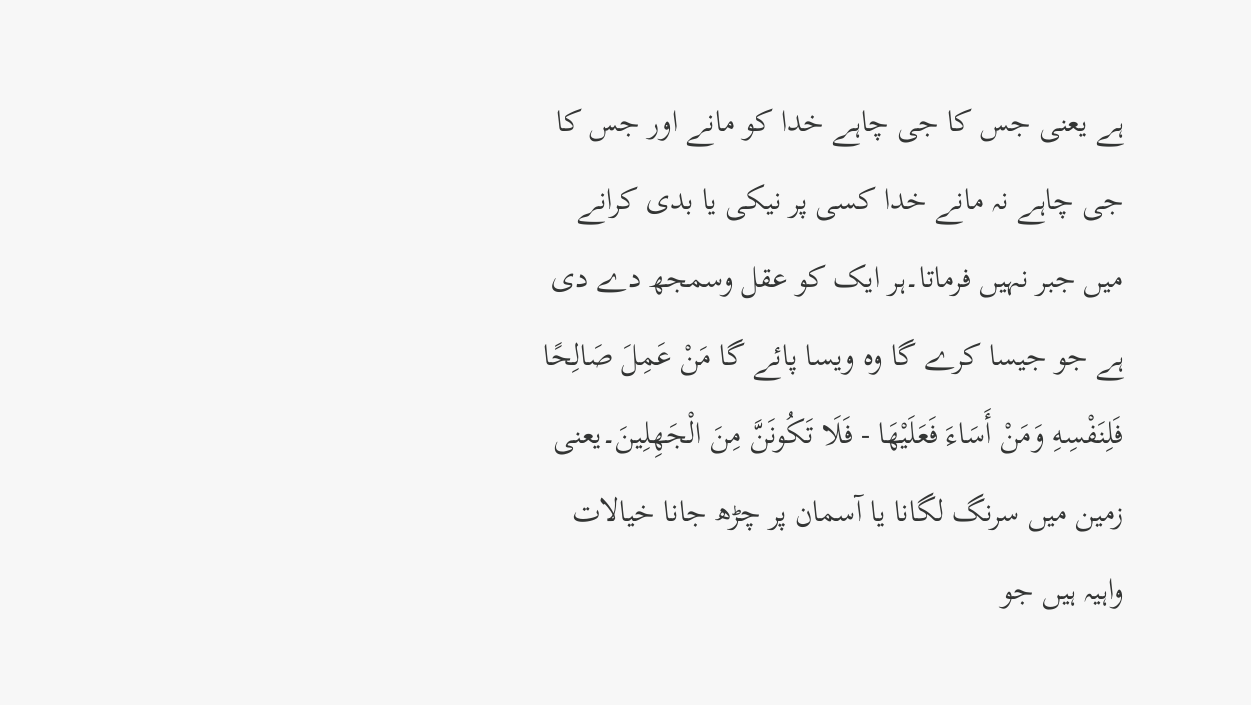ہے یعنی جس کا جی چاہے خدا کو مانے اور جس کا جی چاہے نہ مانے خدا کسی پر نیکی یا بدی کرانے میں جبر نہیں فرماتا۔ہر ایک کو عقل وسمجھ دے دی ہے جو جیسا کرے گا وہ ویسا پائے گا مَنْ عَمِلَ صَالِحًا فَلِنَفْسِهِ وَمَنْ أَسَاءَ فَعَلَيْهَا - فَلَا تَكُونَنَّ مِنَ الْجَهِلِينَ۔یعنی زمین میں سرنگ لگانا یا آسمان پر چڑھ جانا خیالات واہیہ ہیں جو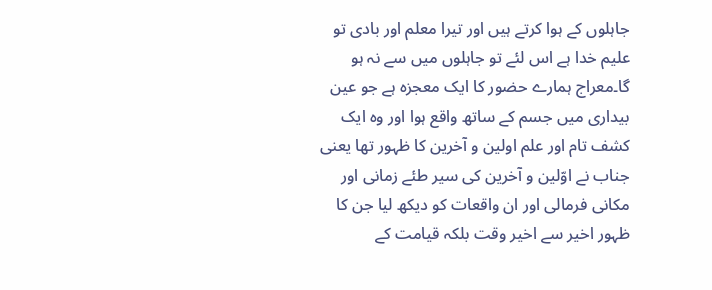جاہلوں کے ہوا کرتے ہیں اور تیرا معلم اور بادی تو علیم خدا ہے اس لئے تو جاہلوں میں سے نہ ہو گا۔معراج ہمارے حضور کا ایک معجزہ ہے جو عین بیداری میں جسم کے ساتھ واقع ہوا اور وہ ایک کشف تام اور علم اولین و آخرین کا ظہور تھا یعنی جناب نے اوّلین و آخرین کی سیر طئے زمانی اور مکانی فرمالی اور ان واقعات کو دیکھ لیا جن کا ظہور اخیر سے اخیر وقت بلکہ قیامت کے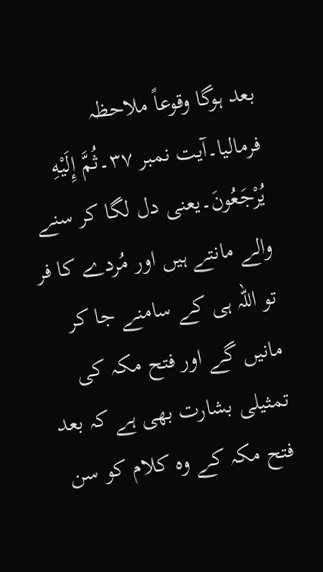بعد ہوگا وقوعاً ملاحظہ فرمالیا۔آیت نمبر ۳۷۔ثُمَّ إِلَيْهِ يُرْجَعُونَ۔یعنی دل لگا کر سنے والے مانتے ہیں اور مُردے کا فر تو اللہ ہی کے سامنے جا کر مانیں گے اور فتح مکہ کی تمثیلی بشارت بھی ہے کہ بعد فتح مکہ کے وہ کلام کو سن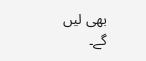بھی لیں گے۔